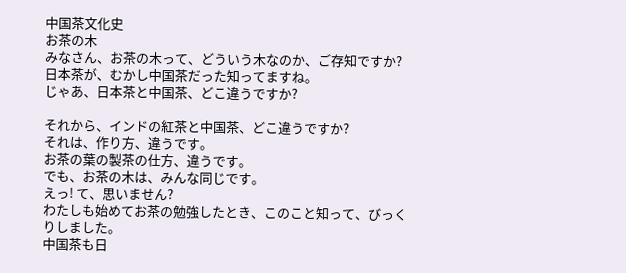中国茶文化史
お茶の木
みなさん、お茶の木って、どういう木なのか、ご存知ですか?
日本茶が、むかし中国茶だった知ってますね。
じゃあ、日本茶と中国茶、どこ違うですか?

それから、インドの紅茶と中国茶、どこ違うですか?
それは、作り方、違うです。
お茶の葉の製茶の仕方、違うです。
でも、お茶の木は、みんな同じです。
えっ! て、思いません?
わたしも始めてお茶の勉強したとき、このこと知って、びっくりしました。
中国茶も日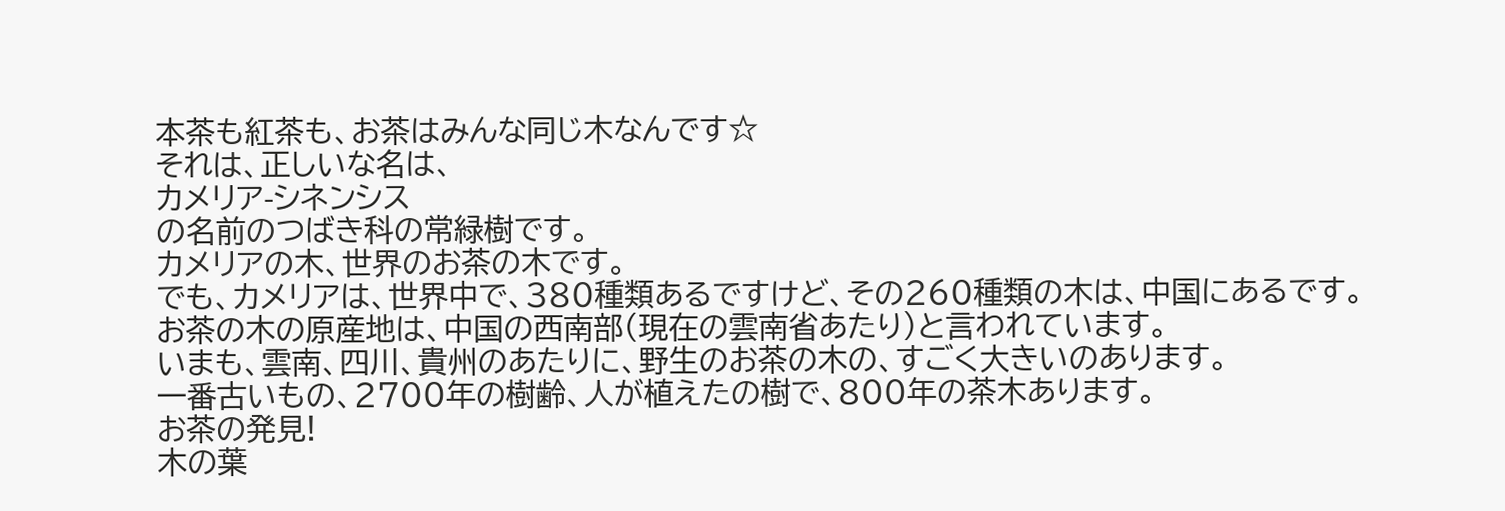本茶も紅茶も、お茶はみんな同じ木なんです☆
それは、正しいな名は、
カメリア-シネンシス
の名前のつばき科の常緑樹です。
カメリアの木、世界のお茶の木です。
でも、カメリアは、世界中で、380種類あるですけど、その260種類の木は、中国にあるです。
お茶の木の原産地は、中国の西南部(現在の雲南省あたり)と言われています。
いまも、雲南、四川、貴州のあたりに、野生のお茶の木の、すごく大きいのあります。
一番古いもの、2700年の樹齢、人が植えたの樹で、800年の茶木あります。
お茶の発見!
木の葉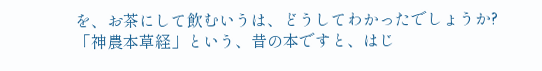を、お茶にして飲むいうは、どうしてわかったでしょうか?
「神農本草経」という、昔の本ですと、はじ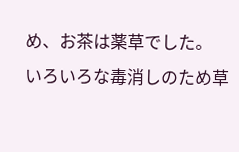め、お茶は薬草でした。
いろいろな毒消しのため草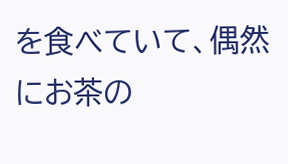を食べていて、偶然にお茶の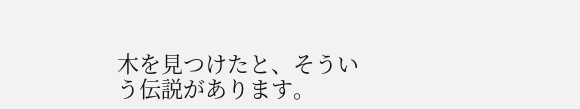木を見つけたと、そういう伝説があります。